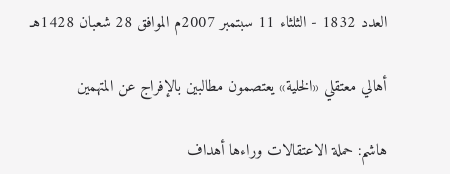العدد 1832 - الثلثاء 11 سبتمبر 2007م الموافق 28 شعبان 1428هـ

أهالي معتقلي «الخلية» يعتصمون مطالبين بالإفراج عن المتهمين

هاشم: حملة الاعتقالات وراءها أهداف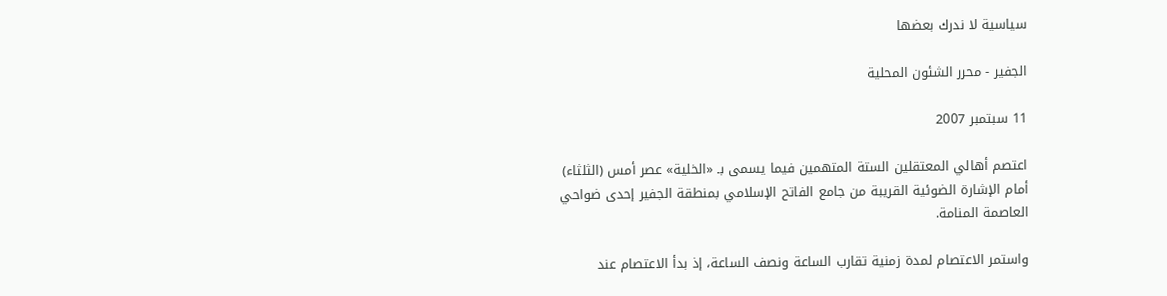سياسية لا ندرك بعضها

الجفير - محرر الشئون المحلية

11 سبتمبر 2007

اعتصم أهالي المعتقلين الستة المتهمين فيما يسمى بـ «الخلية» عصر أمس (الثلثاء) أمام الإشارة الضوئية القريبة من جامع الفاتح الإسلامي بمنطقة الجفير إحدى ضواحي العاصمة المنامة.

واستمر الاعتصام لمدة زمنية تقارب الساعة ونصف الساعة، إذ بدأ الاعتصام عند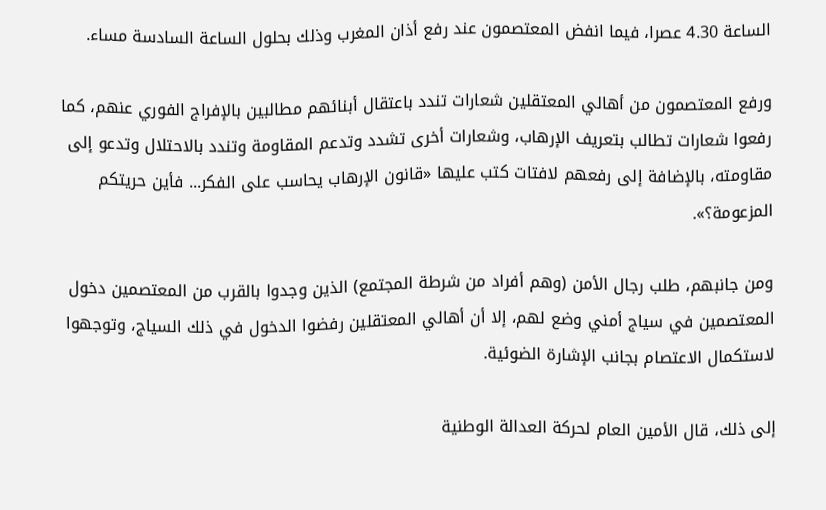الساعة 4.30 عصرا، فيما انفض المعتصمون عند رفع أذان المغرب وذلك بحلول الساعة السادسة مساء.

ورفع المعتصمون من أهالي المعتقلين شعارات تندد باعتقال أبنائهم مطالبين بالإفراج الفوري عنهم، كما رفعوا شعارات تطالب بتعريف الإرهاب، وشعارات أخرى تشدد وتدعم المقاومة وتندد بالاحتلال وتدعو إلى مقاومته، بالإضافة إلى رفعهم لافتات كتب عليها «قانون الإرهاب يحاسب على الفكر... فأين حريتكم المزعومة؟».

ومن جانبهم، طلب رجال الأمن (وهم أفراد من شرطة المجتمع) الذين وجدوا بالقرب من المعتصمين دخول المعتصمين في سياج أمني وضع لهم، إلا أن أهالي المعتقلين رفضوا الدخول في ذلك السياج، وتوجهوا لاستكمال الاعتصام بجانب الإشارة الضوئية.

إلى ذلك، قال الأمين العام لحركة العدالة الوطنية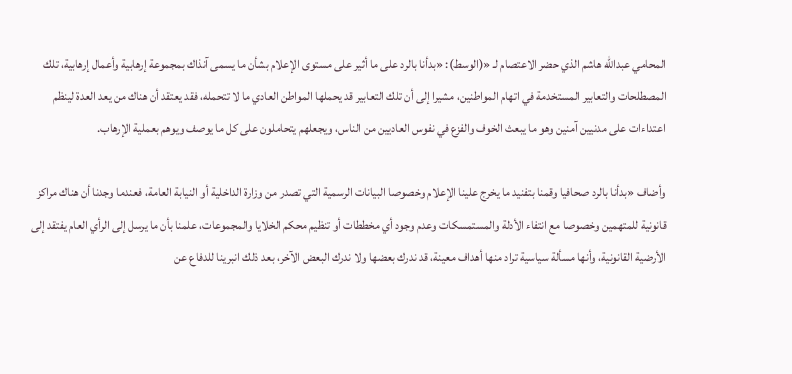المحامي عبدالله هاشم الذي حضر الاعتصام لـ «(الوسط): «بدأنا بالرد على ما أثير على مستوى الإعلام بشأن ما يسمى آنذاك بمجموعة إرهابية وأعمال إرهابية، تلك المصطلحات والتعابير المستخدمة في اتهام المواطنين، مشيرا إلى أن تلك التعابير قد يحملها المواطن العادي ما لا تتحمله، فقد يعتقد أن هناك من يعد العدة لينظم اعتداءات على مدنيين آمنين وهو ما يبعث الخوف والفزع في نفوس العاديين من الناس، ويجعلهم يتحاملون على كل ما يوصف ويوهم بعملية الإرهاب.

وأضاف «بدأنا بالرد صحافيا وقمنا بتفنيد ما يخرج علينا الإعلام وخصوصا البيانات الرسمية التي تصدر من وزارة الداخلية أو النيابة العامة، فعندما وجدنا أن هناك مراكز قانونية للمتهمين وخصوصا مع انتفاء الأدلة والمستمسكات وعدم وجود أي مخططات أو تنظيم محكم الخلايا والمجموعات، علمنا بأن ما يرسل إلى الرأي العام يفتقد إلى الأرضية القانونية، وأنها مسألة سياسية تراد منها أهداف معينة، قد ندرك بعضها ولا ندرك البعض الآخر، بعد ذلك انبرينا للدفاع عن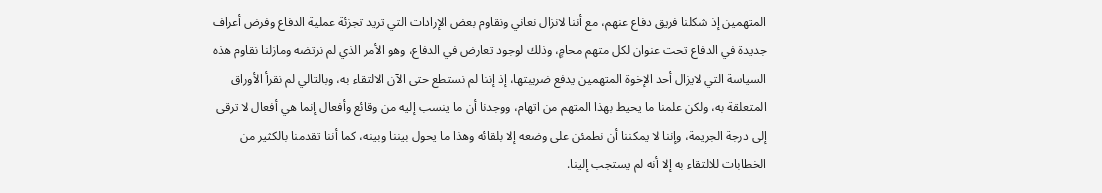المتهمين إذ شكلنا فريق دفاع عنهم، مع أننا لانزال نعاني ونقاوم بعض الإرادات التي تريد تجزئة عملية الدفاع وفرض أعراف جديدة في الدفاع تحت عنوان لكل متهم محامٍ، وذلك لوجود تعارض في الدفاع، وهو الأمر الذي لم نرتضه ومازلنا نقاوم هذه السياسة التي لايزال أحد الإخوة المتهمين يدفع ضريبتها، إذ إننا لم نستطع حتى الآن الالتقاء به، وبالتالي لم نقرأ الأوراق المتعلقة به، ولكن علمنا ما يحيط بهذا المتهم من اتهام، ووجدنا أن ما ينسب إليه من وقائع وأفعال إنما هي أفعال لا ترقى إلى درجة الجريمة، وإننا لا يمكننا أن نطمئن على وضعه إلا بلقائه وهذا ما يحول بيننا وبينه، كما أننا تقدمنا بالكثير من الخطابات للالتقاء به إلا أنه لم يستجب إلينا.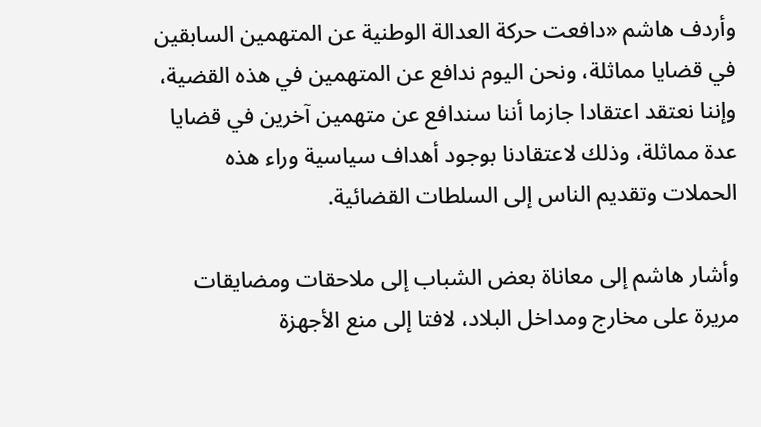وأردف هاشم «دافعت حركة العدالة الوطنية عن المتهمين السابقين في قضايا مماثلة، ونحن اليوم ندافع عن المتهمين في هذه القضية، وإننا نعتقد اعتقادا جازما أننا سندافع عن متهمين آخرين في قضايا عدة مماثلة، وذلك لاعتقادنا بوجود أهداف سياسية وراء هذه الحملات وتقديم الناس إلى السلطات القضائية.

وأشار هاشم إلى معاناة بعض الشباب إلى ملاحقات ومضايقات مريرة على مخارج ومداخل البلاد، لافتا إلى منع الأجهزة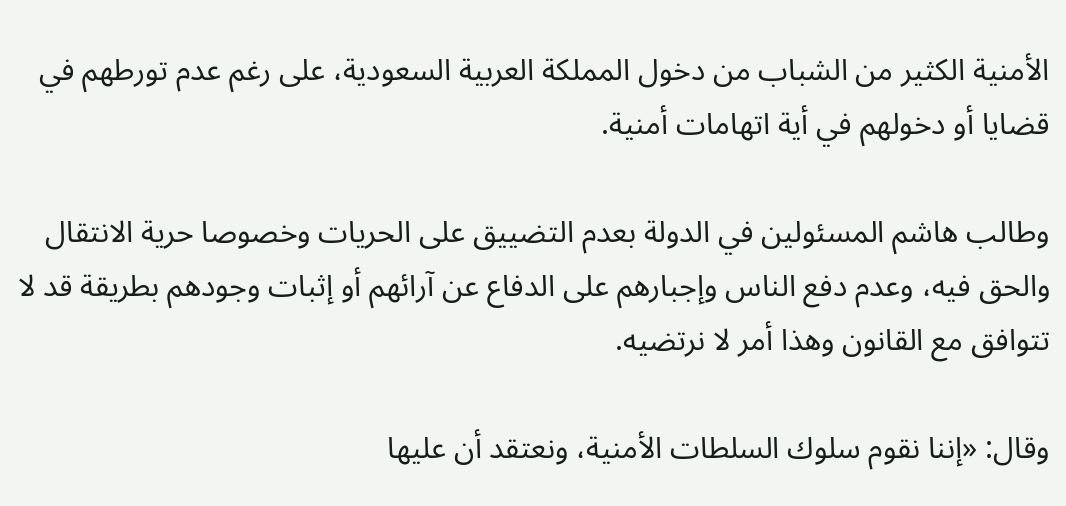الأمنية الكثير من الشباب من دخول المملكة العربية السعودية، على رغم عدم تورطهم في قضايا أو دخولهم في أية اتهامات أمنية.

وطالب هاشم المسئولين في الدولة بعدم التضييق على الحريات وخصوصا حرية الانتقال والحق فيه، وعدم دفع الناس وإجبارهم على الدفاع عن آرائهم أو إثبات وجودهم بطريقة قد لا تتوافق مع القانون وهذا أمر لا نرتضيه.

وقال: «إننا نقوم سلوك السلطات الأمنية، ونعتقد أن عليها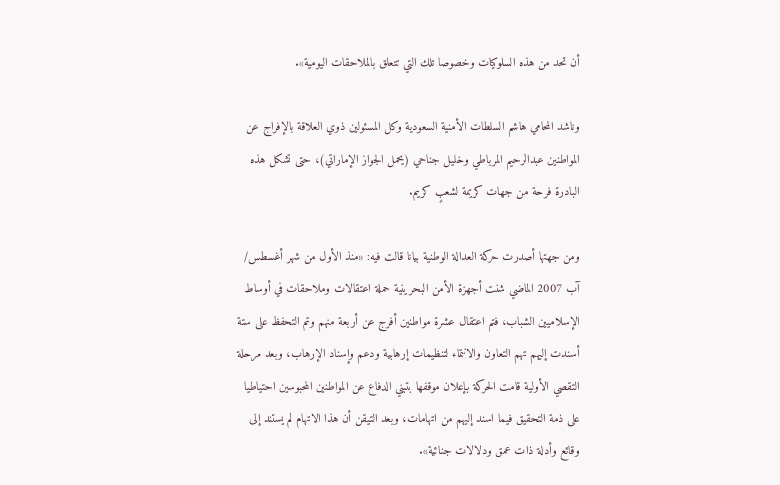أن تحد من هذه السلوكيات وخصوصا تلك التي تتعلق بالملاحقات اليومية».

وناشد المحامي هاشم السلطات الأمنية السعودية وكل المسئولين ذوي العلاقة بالإفراج عن المواطنين عبدالرحيم المرباطي وخليل جناحي (يحمل الجواز الإماراتي)، حتى تشكل هذه البادرة فرحة من جهات كريمة لشعبٍ كريم.

ومن جهتها أصدرت حركة العدالة الوطنية بيانا قالت فيه: «منذ الأول من شهر أغسطس/ آب 2007 الماضي شنت أجهزة الأمن البحرينية حملة اعتقالات وملاحقات في أوساط الإسلاميين الشباب، فتم اعتقال عشرة مواطنين أفرج عن أربعة منهم وتم التحفظ على ستة أسندت إليهم تهم التعاون والانتماء لتنظيمات إرهابية ودعم وإسناد الإرهاب، وبعد مرحلة التقصي الأولية قامت الحركة بإعلان موقفها بتبني الدفاع عن المواطنين المحبوسين احتياطيا على ذمة التحقيق فيما اسند إليهم من اتهامات، وبعد التيقن أن هذا الاتهام لم يستند إلى وقائع وأدلة ذات عمق ودلالات جنائية».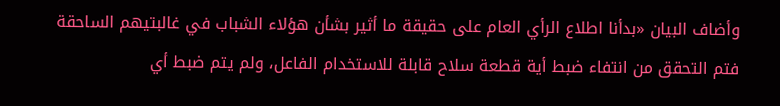وأضاف البيان «بدأنا اطلاع الرأي العام على حقيقة ما أثير بشأن هؤلاء الشباب في غالبتيهم الساحقة فتم التحقق من انتفاء ضبط أية قطعة سلاح قابلة للاستخدام الفاعل، ولم يتم ضبط أي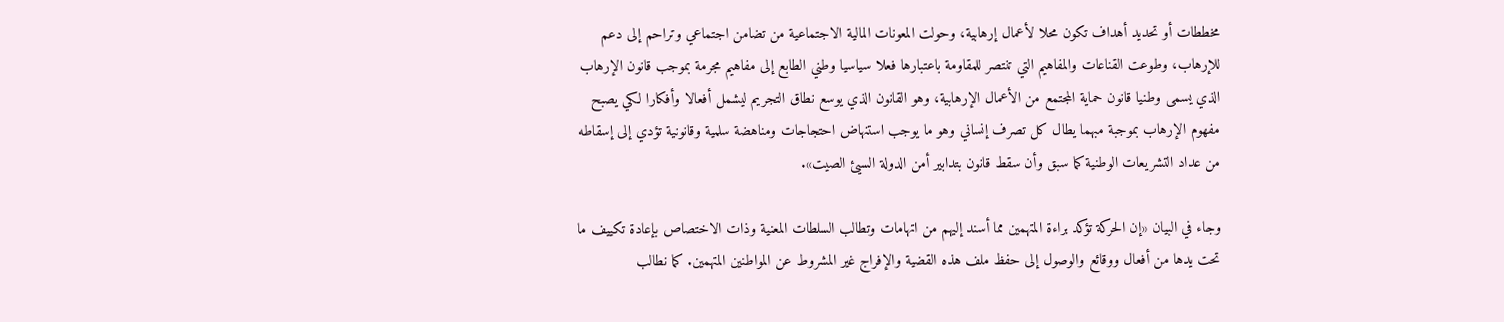مخططات أو تحديد أهداف تكون محلا لأعمال إرهابية، وحولت المعونات المالية الاجتماعية من تضامن اجتماعي وتراحم إلى دعم للإرهاب، وطوعت القناعات والمفاهيم التي تنتصر للمقاومة باعتبارها فعلا سياسيا وطني الطابع إلى مفاهيم مجرمة بموجب قانون الإرهاب الذي يسمى وطنيا قانون حماية المجتمع من الأعمال الإرهابية، وهو القانون الذي يوسع نطاق التجريم ليشمل أفعالا وأفكارا لكي يصبح مفهوم الإرهاب بموجبة مبهما يطال كل تصرف إنساني وهو ما يوجب استنهاض احتجاجات ومناهضة سلمية وقانونية تؤدي إلى إسقاطه من عداد التشريعات الوطنية كما سبق وأن سقط قانون بتدابير أمن الدولة السيئ الصيت».

وجاء في البيان «إن الحركة تؤكد براءة المتهمين مما أسند إليهم من اتهامات وتطالب السلطات المعنية وذات الاختصاص بإعادة تكييف ما تحت يدها من أفعال ووقائع والوصول إلى حفظ ملف هذه القضية والإفراج غير المشروط عن المواطنين المتهمين. كما نطالب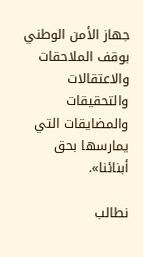جهاز الأمن الوطني بوقف الملاحقات والاعتقالات والتحقيقات والمضايقات التي يمارسها بحق أبنائنا».

نطالب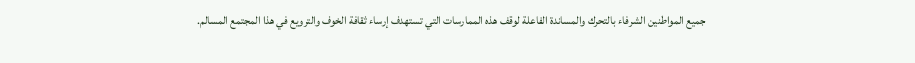جميع المواطنين الشرفاء بالتحرك والمساندة الفاعلة لوقف هذه الممارسات التي تستهدف إرساء ثقافة الخوف والترويع في هذا المجتمع المسالم.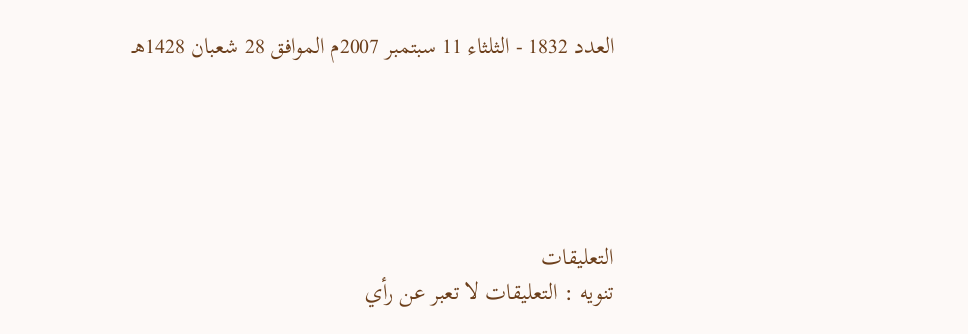العدد 1832 - الثلثاء 11 سبتمبر 2007م الموافق 28 شعبان 1428هـ





التعليقات
تنويه : التعليقات لا تعبر عن رأي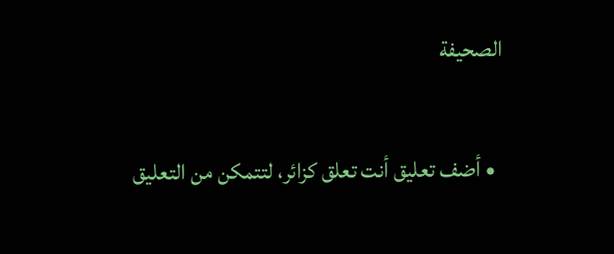الصحيفة

  • أضف تعليق أنت تعلق كزائر، لتتمكن من التعليق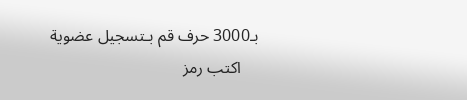بـ3000 حرف قم بـتسجيل عضوية
    اكتب رمز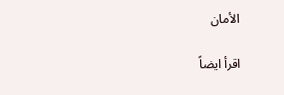الأمان

اقرأ ايضاً